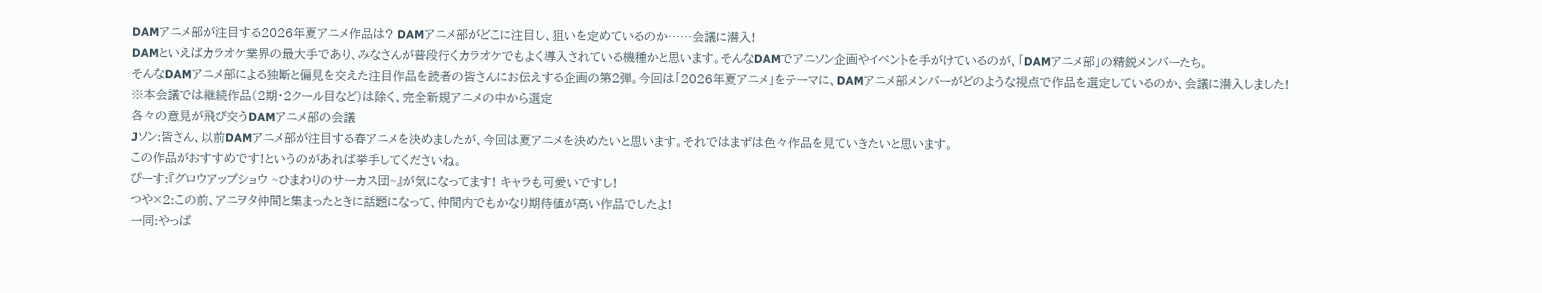DAMアニメ部が注目する2026年夏アニメ作品は? DAMアニメ部がどこに注目し、狙いを定めているのか……会議に潜入!
DAMといえばカラオケ業界の最大手であり、みなさんが普段行くカラオケでもよく導入されている機種かと思います。そんなDAMでアニソン企画やイベントを手がけているのが、「DAMアニメ部」の精鋭メンバーたち。
そんなDAMアニメ部による独断と偏見を交えた注目作品を読者の皆さんにお伝えする企画の第2弾。今回は「2026年夏アニメ」をテーマに、DAMアニメ部メンバーがどのような視点で作品を選定しているのか、会議に潜入しました!
※本会議では継続作品(2期・2クール目など)は除く、完全新規アニメの中から選定
各々の意見が飛び交うDAMアニメ部の会議
Jソン:皆さん、以前DAMアニメ部が注目する春アニメを決めましたが、今回は夏アニメを決めたいと思います。それではまずは色々作品を見ていきたいと思います。
この作品がおすすめです!というのがあれば挙手してくださいね。
ぴーす:『グロウアップショウ ~ひまわりのサーカス団~』が気になってます! キャラも可愛いですし!
つや×2:この前、アニヲタ仲間と集まったときに話題になって、仲間内でもかなり期待値が高い作品でしたよ!
一同:やっぱ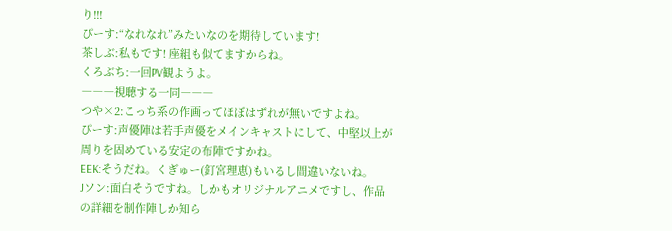り!!!
ぴーす:“なれなれ”みたいなのを期待しています!
茶しぶ:私もです! 座組も似てますからね。
くろぶち:一回PV観ようよ。
―――視聴する一同―――
つや×2:こっち系の作画ってほぼはずれが無いですよね。
ぴーす:声優陣は若手声優をメインキャストにして、中堅以上が周りを固めている安定の布陣ですかね。
EEK:そうだね。くぎゅー(釘宮理恵)もいるし間違いないね。
Jソン:面白そうですね。しかもオリジナルアニメですし、作品の詳細を制作陣しか知ら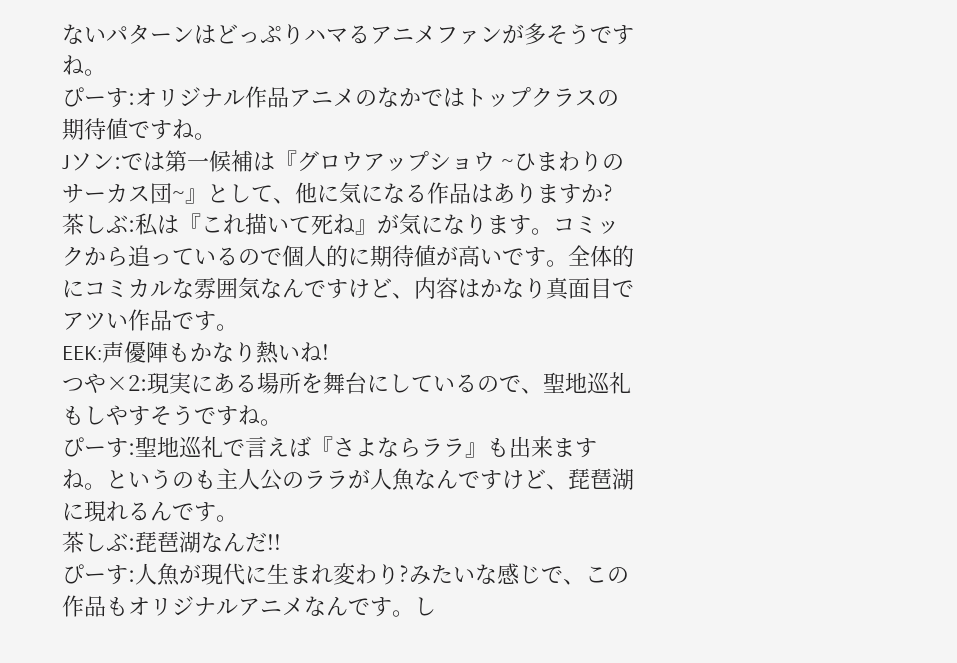ないパターンはどっぷりハマるアニメファンが多そうですね。
ぴーす:オリジナル作品アニメのなかではトップクラスの期待値ですね。
Jソン:では第一候補は『グロウアップショウ ~ひまわりのサーカス団~』として、他に気になる作品はありますか?
茶しぶ:私は『これ描いて死ね』が気になります。コミックから追っているので個人的に期待値が高いです。全体的にコミカルな雰囲気なんですけど、内容はかなり真面目でアツい作品です。
EEK:声優陣もかなり熱いね!
つや×2:現実にある場所を舞台にしているので、聖地巡礼もしやすそうですね。
ぴーす:聖地巡礼で言えば『さよならララ』も出来ますね。というのも主人公のララが人魚なんですけど、琵琶湖に現れるんです。
茶しぶ:琵琶湖なんだ!!
ぴーす:人魚が現代に生まれ変わり?みたいな感じで、この作品もオリジナルアニメなんです。し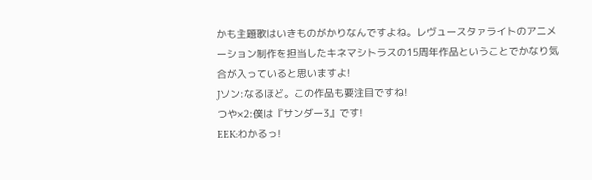かも主題歌はいきものがかりなんですよね。レヴュースタァライトのアニメーション制作を担当したキネマシトラスの15周年作品ということでかなり気合が入っていると思いますよ!
Jソン:なるほど。この作品も要注目ですね!
つや×2:僕は『サンダー3』です!
EEK:わかるっ!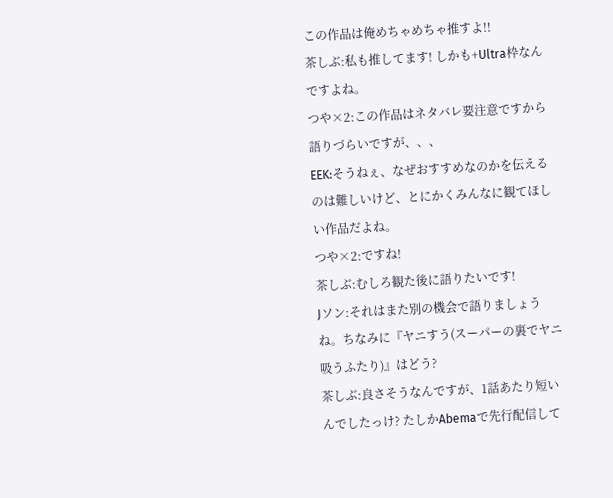この作品は俺めちゃめちゃ推すよ!!
茶しぶ:私も推してます! しかも+Ultra枠なんですよね。
つや×2:この作品はネタバレ要注意ですから語りづらいですが、、、
EEK:そうねぇ、なぜおすすめなのかを伝えるのは難しいけど、とにかくみんなに観てほしい作品だよね。
つや×2:ですね!
茶しぶ:むしろ観た後に語りたいです!
Jソン:それはまた別の機会で語りましょうね。ちなみに『ヤニすう(スーパーの裏でヤニ吸うふたり)』はどう?
茶しぶ:良さそうなんですが、1話あたり短いんでしたっけ? たしかAbemaで先行配信して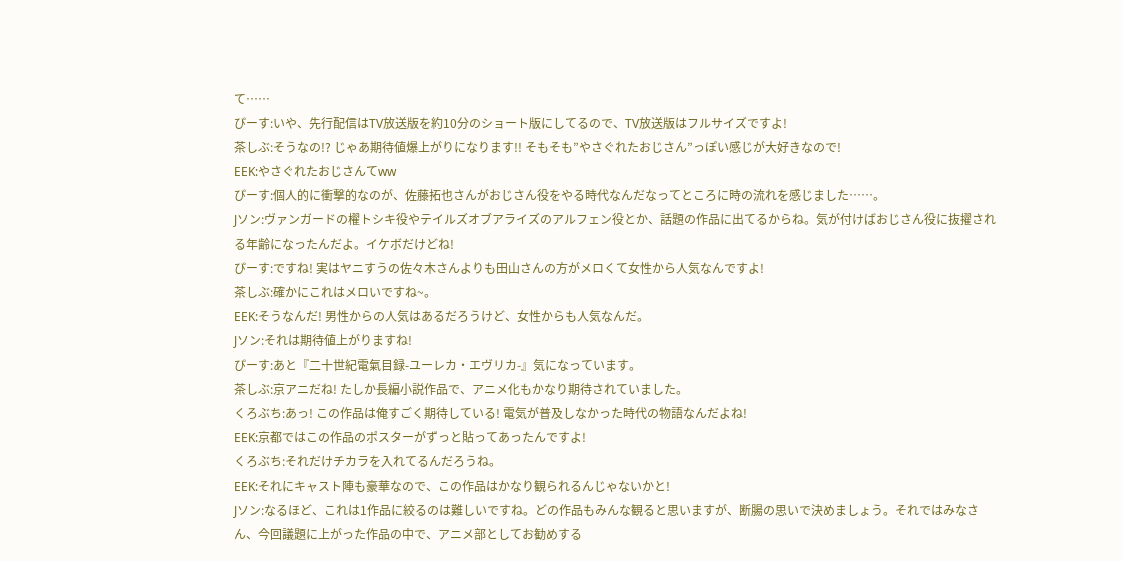て……
ぴーす:いや、先行配信はTV放送版を約10分のショート版にしてるので、TV放送版はフルサイズですよ!
茶しぶ:そうなの!? じゃあ期待値爆上がりになります!! そもそも”やさぐれたおじさん”っぽい感じが大好きなので!
EEK:やさぐれたおじさんてww
ぴーす:個人的に衝撃的なのが、佐藤拓也さんがおじさん役をやる時代なんだなってところに時の流れを感じました……。
Jソン:ヴァンガードの櫂トシキ役やテイルズオブアライズのアルフェン役とか、話題の作品に出てるからね。気が付けばおじさん役に抜擢される年齢になったんだよ。イケボだけどね!
ぴーす:ですね! 実はヤニすうの佐々木さんよりも田山さんの方がメロくて女性から人気なんですよ!
茶しぶ:確かにこれはメロいですね~。
EEK:そうなんだ! 男性からの人気はあるだろうけど、女性からも人気なんだ。
Jソン:それは期待値上がりますね!
ぴーす:あと『二十世紀電氣目録-ユーレカ・エヴリカ-』気になっています。
茶しぶ:京アニだね! たしか長編小説作品で、アニメ化もかなり期待されていました。
くろぶち:あっ! この作品は俺すごく期待している! 電気が普及しなかった時代の物語なんだよね!
EEK:京都ではこの作品のポスターがずっと貼ってあったんですよ!
くろぶち:それだけチカラを入れてるんだろうね。
EEK:それにキャスト陣も豪華なので、この作品はかなり観られるんじゃないかと!
Jソン:なるほど、これは1作品に絞るのは難しいですね。どの作品もみんな観ると思いますが、断腸の思いで決めましょう。それではみなさん、今回議題に上がった作品の中で、アニメ部としてお勧めする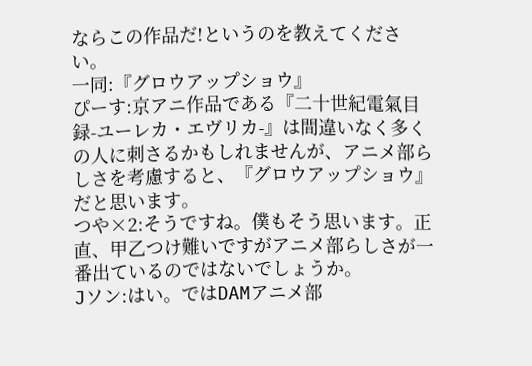ならこの作品だ!というのを教えてください。
一同:『グロウアップショウ』
ぴーす:京アニ作品である『二十世紀電氣目録-ユーレカ・エヴリカ-』は間違いなく多くの人に刺さるかもしれませんが、アニメ部らしさを考慮すると、『グロウアップショウ』だと思います。
つや×2:そうですね。僕もそう思います。正直、甲乙つけ難いですがアニメ部らしさが一番出ているのではないでしょうか。
Jソン:はい。ではDAMアニメ部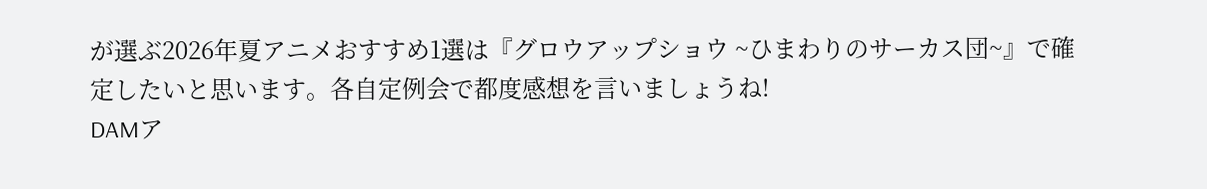が選ぶ2026年夏アニメおすすめ1選は『グロウアップショウ ~ひまわりのサーカス団~』で確定したいと思います。各自定例会で都度感想を言いましょうね!
DAMア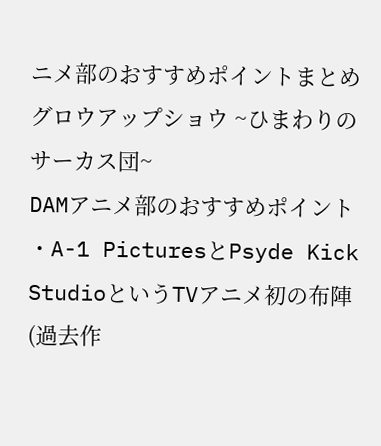ニメ部のおすすめポイントまとめ
グロウアップショウ ~ひまわりのサーカス団~
DAMアニメ部のおすすめポイント
・A-1 PicturesとPsyde Kick StudioというTVアニメ初の布陣
(過去作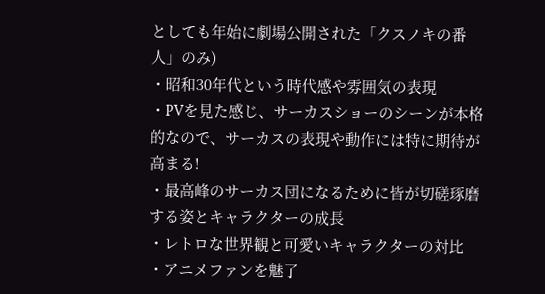としても年始に劇場公開された「クスノキの番人」のみ)
・昭和30年代という時代感や雰囲気の表現
・PVを見た感じ、サーカスショーのシーンが本格的なので、サーカスの表現や動作には特に期待が高まる!
・最高峰のサーカス団になるために皆が切磋琢磨する姿とキャラクターの成長
・レトロな世界観と可愛いキャラクターの対比
・アニメファンを魅了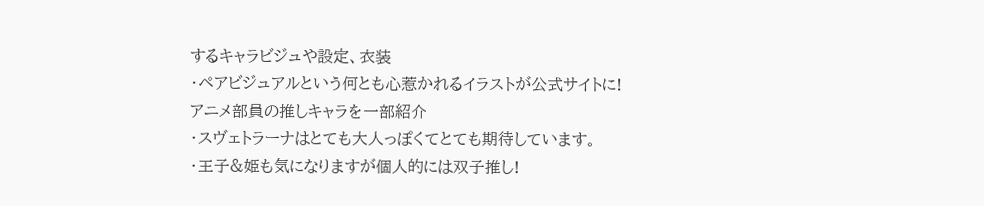するキャラビジュや設定、衣装
・ペアビジュアルという何とも心惹かれるイラストが公式サイトに!
アニメ部員の推しキャラを一部紹介
・スヴェトラーナはとても大人っぽくてとても期待しています。
・王子&姫も気になりますが個人的には双子推し!